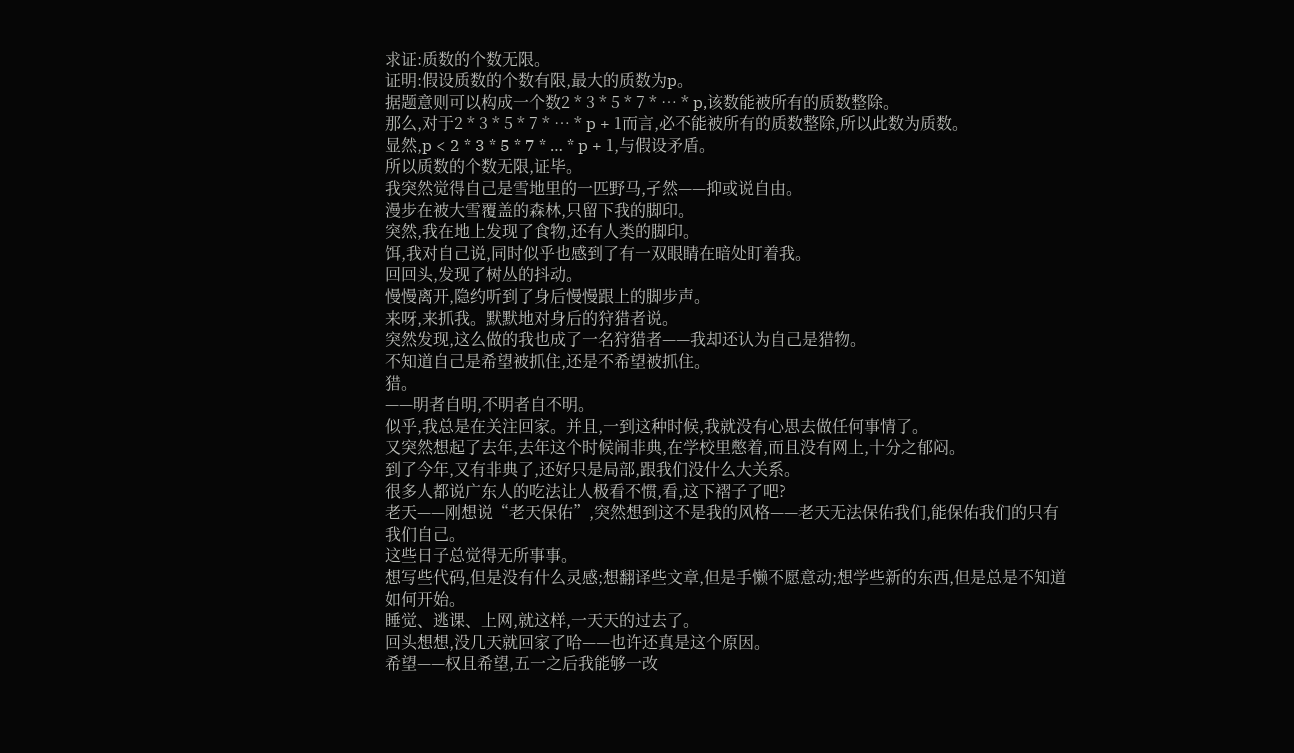求证:质数的个数无限。
证明:假设质数的个数有限,最大的质数为p。
据题意则可以构成一个数2 * 3 * 5 * 7 * … * p,该数能被所有的质数整除。
那么,对于2 * 3 * 5 * 7 * … * p + 1而言,必不能被所有的质数整除,所以此数为质数。
显然,p < 2 * 3 * 5 * 7 * … * p + 1,与假设矛盾。
所以质数的个数无限,证毕。
我突然觉得自己是雪地里的一匹野马,孑然——抑或说自由。
漫步在被大雪覆盖的森林,只留下我的脚印。
突然,我在地上发现了食物,还有人类的脚印。
饵,我对自己说,同时似乎也感到了有一双眼睛在暗处盯着我。
回回头,发现了树丛的抖动。
慢慢离开,隐约听到了身后慢慢跟上的脚步声。
来呀,来抓我。默默地对身后的狩猎者说。
突然发现,这么做的我也成了一名狩猎者——我却还认为自己是猎物。
不知道自己是希望被抓住,还是不希望被抓住。
猎。
——明者自明,不明者自不明。
似乎,我总是在关注回家。并且,一到这种时候,我就没有心思去做任何事情了。
又突然想起了去年,去年这个时候闹非典,在学校里憋着,而且没有网上,十分之郁闷。
到了今年,又有非典了,还好只是局部,跟我们没什么大关系。
很多人都说广东人的吃法让人极看不惯,看,这下褶子了吧?
老天——刚想说“老天保佑”,突然想到这不是我的风格——老天无法保佑我们,能保佑我们的只有我们自己。
这些日子总觉得无所事事。
想写些代码,但是没有什么灵感;想翻译些文章,但是手懒不愿意动;想学些新的东西,但是总是不知道如何开始。
睡觉、逃课、上网,就这样,一天天的过去了。
回头想想,没几天就回家了哈——也许还真是这个原因。
希望——权且希望,五一之后我能够一改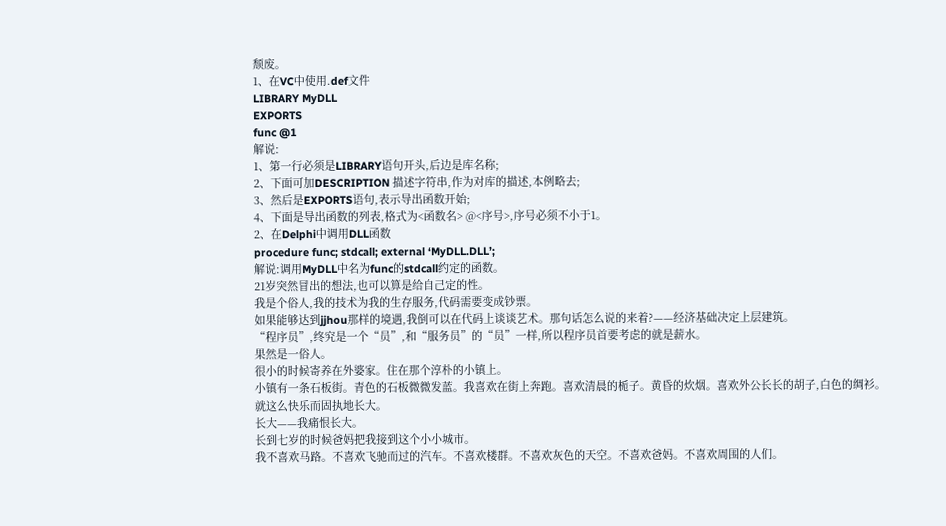颓废。
1、在VC中使用.def文件
LIBRARY MyDLL
EXPORTS
func @1
解说:
1、第一行必须是LIBRARY语句开头,后边是库名称;
2、下面可加DESCRIPTION 描述字符串,作为对库的描述,本例略去;
3、然后是EXPORTS语句,表示导出函数开始;
4、下面是导出函数的列表,格式为<函数名> @<序号>,序号必须不小于1。
2、在Delphi中调用DLL函数
procedure func; stdcall; external ‘MyDLL.DLL’;
解说:调用MyDLL中名为func的stdcall约定的函数。
21岁突然冒出的想法,也可以算是给自己定的性。
我是个俗人,我的技术为我的生存服务,代码需要变成钞票。
如果能够达到jjhou那样的境遇,我倒可以在代码上谈谈艺术。那句话怎么说的来着?——经济基础决定上层建筑。
“程序员”,终究是一个“员”,和“服务员”的“员”一样,所以程序员首要考虑的就是薪水。
果然是一俗人。
很小的时候寄养在外婆家。住在那个淳朴的小镇上。
小镇有一条石板街。青色的石板微微发蓝。我喜欢在街上奔跑。喜欢清晨的栀子。黄昏的炊烟。喜欢外公长长的胡子,白色的绸衫。
就这么快乐而固执地长大。
长大——我痛恨长大。
长到七岁的时候爸妈把我接到这个小小城市。
我不喜欢马路。不喜欢飞驰而过的汽车。不喜欢楼群。不喜欢灰色的天空。不喜欢爸妈。不喜欢周围的人们。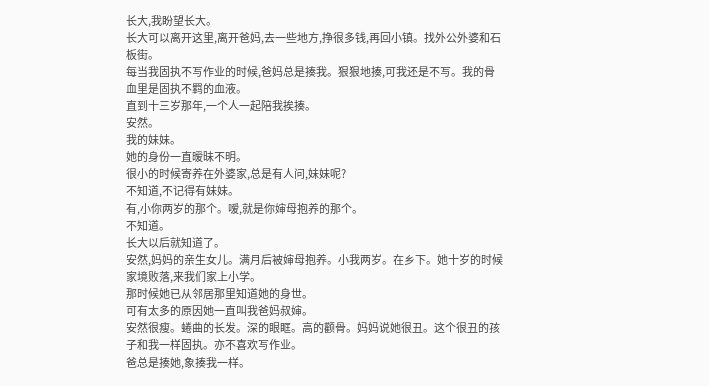长大,我盼望长大。
长大可以离开这里,离开爸妈,去一些地方,挣很多钱,再回小镇。找外公外婆和石板街。
每当我固执不写作业的时候,爸妈总是揍我。狠狠地揍,可我还是不写。我的骨血里是固执不羁的血液。
直到十三岁那年,一个人一起陪我挨揍。
安然。
我的妹妹。
她的身份一直暧昧不明。
很小的时候寄养在外婆家,总是有人问,妹妹呢?
不知道,不记得有妹妹。
有,小你两岁的那个。嗳,就是你婶母抱养的那个。
不知道。
长大以后就知道了。
安然,妈妈的亲生女儿。满月后被婶母抱养。小我两岁。在乡下。她十岁的时候家境败落,来我们家上小学。
那时候她已从邻居那里知道她的身世。
可有太多的原因她一直叫我爸妈叔婶。
安然很瘦。蜷曲的长发。深的眼眶。高的颧骨。妈妈说她很丑。这个很丑的孩子和我一样固执。亦不喜欢写作业。
爸总是揍她,象揍我一样。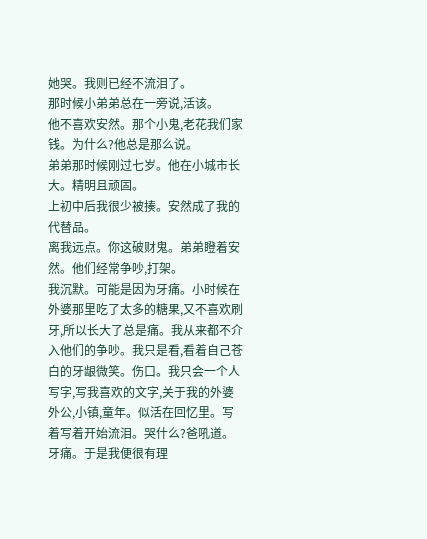她哭。我则已经不流泪了。
那时候小弟弟总在一旁说,活该。
他不喜欢安然。那个小鬼,老花我们家钱。为什么?他总是那么说。
弟弟那时候刚过七岁。他在小城市长大。精明且顽固。
上初中后我很少被揍。安然成了我的代替品。
离我远点。你这破财鬼。弟弟瞪着安然。他们经常争吵,打架。
我沉默。可能是因为牙痛。小时候在外婆那里吃了太多的糖果,又不喜欢刷牙,所以长大了总是痛。我从来都不介入他们的争吵。我只是看,看着自己苍白的牙龈微笑。伤口。我只会一个人写字,写我喜欢的文字,关于我的外婆外公,小镇,童年。似活在回忆里。写着写着开始流泪。哭什么?爸吼道。牙痛。于是我便很有理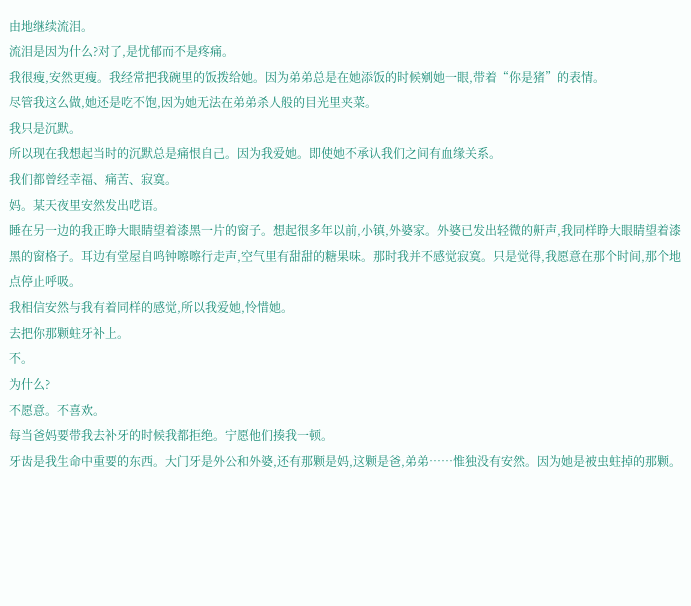由地继续流泪。
流泪是因为什么?对了,是忧郁而不是疼痛。
我很瘦,安然更瘦。我经常把我碗里的饭拨给她。因为弟弟总是在她添饭的时候剜她一眼,带着“你是猪”的表情。
尽管我这么做,她还是吃不饱,因为她无法在弟弟杀人般的目光里夹菜。
我只是沉默。
所以现在我想起当时的沉默总是痛恨自己。因为我爱她。即使她不承认我们之间有血缘关系。
我们都曾经幸福、痛苦、寂寞。
妈。某天夜里安然发出呓语。
睡在另一边的我正睁大眼睛望着漆黑一片的窗子。想起很多年以前,小镇,外婆家。外婆已发出轻微的鼾声,我同样睁大眼睛望着漆黑的窗格子。耳边有堂屋自鸣钟嚓嚓行走声,空气里有甜甜的糖果味。那时我并不感觉寂寞。只是觉得,我愿意在那个时间,那个地点停止呼吸。
我相信安然与我有着同样的感觉,所以我爱她,怜惜她。
去把你那颗蛀牙补上。
不。
为什么?
不愿意。不喜欢。
每当爸妈要带我去补牙的时候我都拒绝。宁愿他们揍我一顿。
牙齿是我生命中重要的东西。大门牙是外公和外婆,还有那颗是妈,这颗是爸,弟弟……惟独没有安然。因为她是被虫蛀掉的那颗。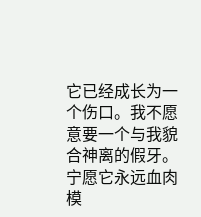它已经成长为一个伤口。我不愿意要一个与我貌合神离的假牙。宁愿它永远血肉模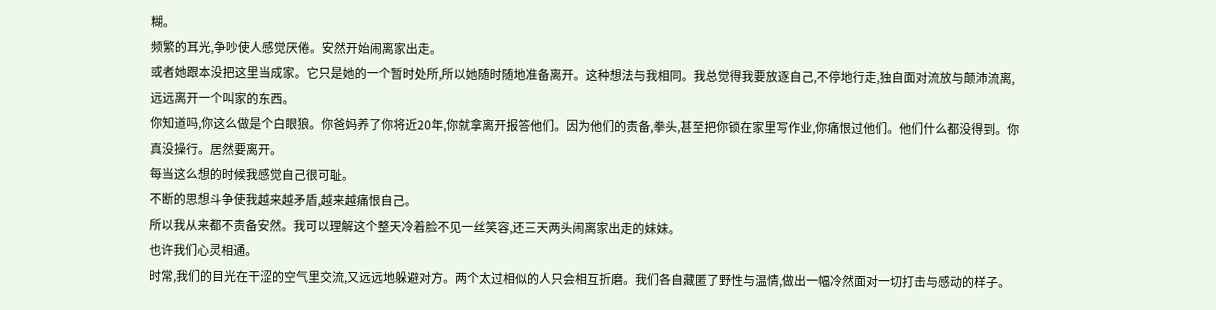糊。
频繁的耳光,争吵使人感觉厌倦。安然开始闹离家出走。
或者她跟本没把这里当成家。它只是她的一个暂时处所,所以她随时随地准备离开。这种想法与我相同。我总觉得我要放逐自己,不停地行走,独自面对流放与颠沛流离,远远离开一个叫家的东西。
你知道吗,你这么做是个白眼狼。你爸妈养了你将近20年,你就拿离开报答他们。因为他们的责备,拳头,甚至把你锁在家里写作业,你痛恨过他们。他们什么都没得到。你真没操行。居然要离开。
每当这么想的时候我感觉自己很可耻。
不断的思想斗争使我越来越矛盾,越来越痛恨自己。
所以我从来都不责备安然。我可以理解这个整天冷着脸不见一丝笑容,还三天两头闹离家出走的妹妹。
也许我们心灵相通。
时常,我们的目光在干涩的空气里交流,又远远地躲避对方。两个太过相似的人只会相互折磨。我们各自藏匿了野性与温情,做出一幅冷然面对一切打击与感动的样子。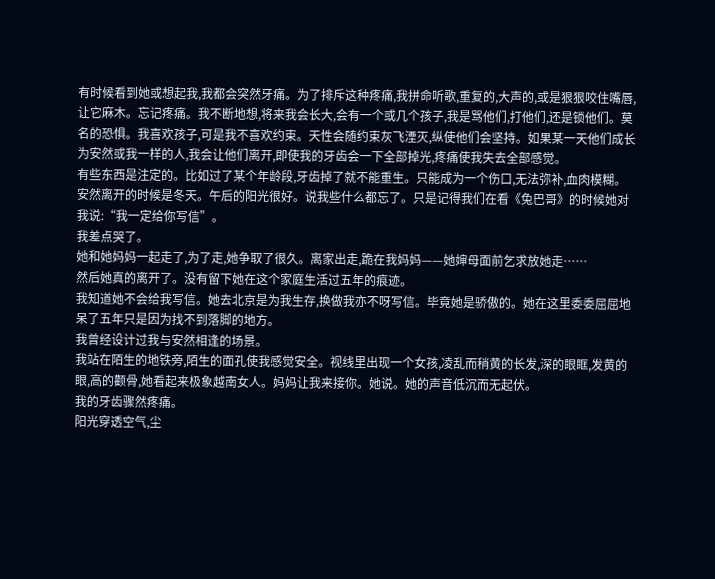有时候看到她或想起我,我都会突然牙痛。为了排斥这种疼痛,我拼命听歌,重复的,大声的,或是狠狠咬住嘴唇,让它麻木。忘记疼痛。我不断地想,将来我会长大,会有一个或几个孩子,我是骂他们,打他们,还是锁他们。莫名的恐惧。我喜欢孩子,可是我不喜欢约束。天性会随约束灰飞湮灭,纵使他们会坚持。如果某一天他们成长为安然或我一样的人,我会让他们离开,即使我的牙齿会一下全部掉光,疼痛使我失去全部感觉。
有些东西是注定的。比如过了某个年龄段,牙齿掉了就不能重生。只能成为一个伤口,无法弥补,血肉模糊。
安然离开的时候是冬天。午后的阳光很好。说我些什么都忘了。只是记得我们在看《兔巴哥》的时候她对我说:“我一定给你写信”。
我差点哭了。
她和她妈妈一起走了,为了走,她争取了很久。离家出走,跪在我妈妈——她婶母面前乞求放她走……
然后她真的离开了。没有留下她在这个家庭生活过五年的痕迹。
我知道她不会给我写信。她去北京是为我生存,换做我亦不呀写信。毕竟她是骄傲的。她在这里委委屈屈地呆了五年只是因为找不到落脚的地方。
我曾经设计过我与安然相逢的场景。
我站在陌生的地铁旁,陌生的面孔使我感觉安全。视线里出现一个女孩,凌乱而稍黄的长发,深的眼眶,发黄的眼,高的颧骨,她看起来极象越南女人。妈妈让我来接你。她说。她的声音低沉而无起伏。
我的牙齿骤然疼痛。
阳光穿透空气,尘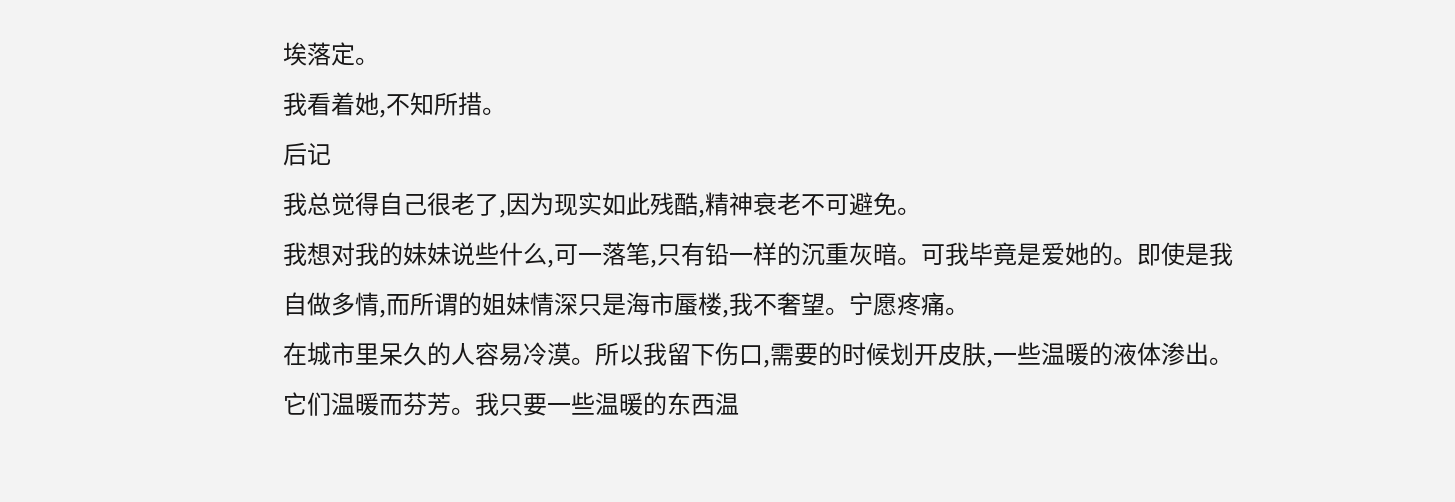埃落定。
我看着她,不知所措。
后记
我总觉得自己很老了,因为现实如此残酷,精神衰老不可避免。
我想对我的妹妹说些什么,可一落笔,只有铅一样的沉重灰暗。可我毕竟是爱她的。即使是我自做多情,而所谓的姐妹情深只是海市蜃楼,我不奢望。宁愿疼痛。
在城市里呆久的人容易冷漠。所以我留下伤口,需要的时候划开皮肤,一些温暖的液体渗出。它们温暖而芬芳。我只要一些温暖的东西温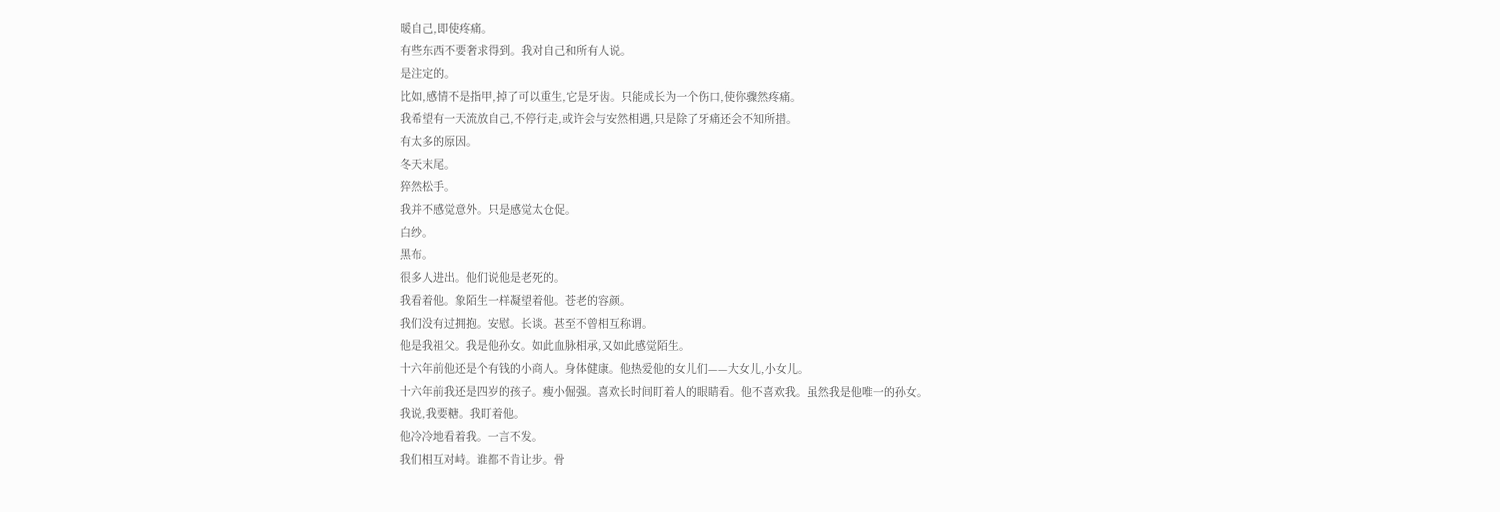暖自己,即使疼痛。
有些东西不要奢求得到。我对自己和所有人说。
是注定的。
比如,感情不是指甲,掉了可以重生,它是牙齿。只能成长为一个伤口,使你骤然疼痛。
我希望有一天流放自己,不停行走,或许会与安然相遇,只是除了牙痛还会不知所措。
有太多的原因。
冬天末尾。
猝然松手。
我并不感觉意外。只是感觉太仓促。
白纱。
黑布。
很多人进出。他们说他是老死的。
我看着他。象陌生一样凝望着他。苍老的容颜。
我们没有过拥抱。安慰。长谈。甚至不曾相互称谓。
他是我祖父。我是他孙女。如此血脉相承,又如此感觉陌生。
十六年前他还是个有钱的小商人。身体健康。他热爱他的女儿们——大女儿,小女儿。
十六年前我还是四岁的孩子。瘦小倔强。喜欢长时间盯着人的眼睛看。他不喜欢我。虽然我是他唯一的孙女。
我说,我要糖。我盯着他。
他冷冷地看着我。一言不发。
我们相互对峙。谁都不肯让步。骨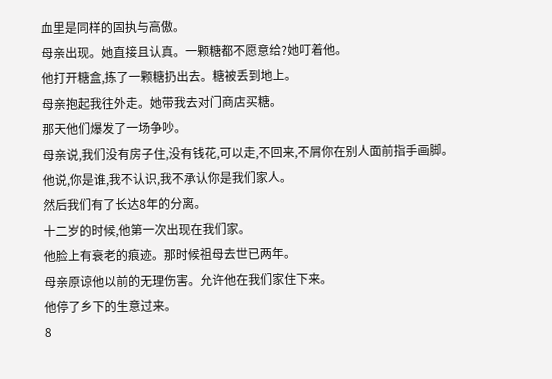血里是同样的固执与高傲。
母亲出现。她直接且认真。一颗糖都不愿意给?她叮着他。
他打开糖盒,拣了一颗糖扔出去。糖被丢到地上。
母亲抱起我往外走。她带我去对门商店买糖。
那天他们爆发了一场争吵。
母亲说,我们没有房子住,没有钱花,可以走,不回来,不屑你在别人面前指手画脚。
他说,你是谁,我不认识,我不承认你是我们家人。
然后我们有了长达8年的分离。
十二岁的时候,他第一次出现在我们家。
他脸上有衰老的痕迹。那时候祖母去世已两年。
母亲原谅他以前的无理伤害。允许他在我们家住下来。
他停了乡下的生意过来。
8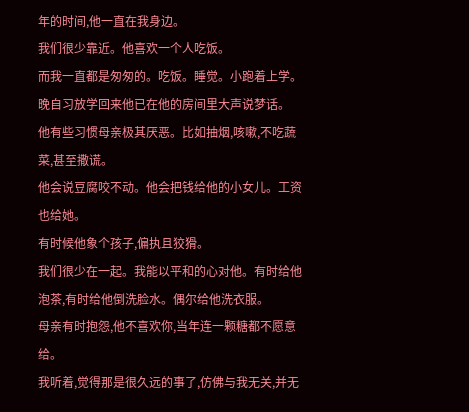年的时间,他一直在我身边。
我们很少靠近。他喜欢一个人吃饭。
而我一直都是匆匆的。吃饭。睡觉。小跑着上学。晚自习放学回来他已在他的房间里大声说梦话。
他有些习惯母亲极其厌恶。比如抽烟,咳嗽,不吃蔬菜,甚至撒谎。
他会说豆腐咬不动。他会把钱给他的小女儿。工资也给她。
有时候他象个孩子,偏执且狡猾。
我们很少在一起。我能以平和的心对他。有时给他泡茶,有时给他倒洗脸水。偶尔给他洗衣服。
母亲有时抱怨,他不喜欢你,当年连一颗糖都不愿意给。
我听着,觉得那是很久远的事了,仿佛与我无关,并无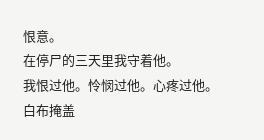恨意。
在停尸的三天里我守着他。
我恨过他。怜悯过他。心疼过他。
白布掩盖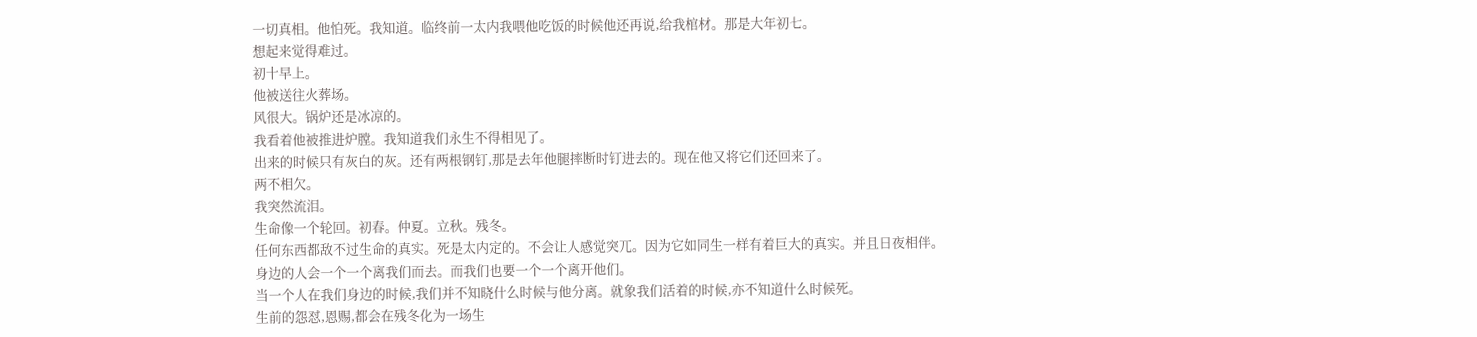一切真相。他怕死。我知道。临终前一太内我喂他吃饭的时候他还再说,给我棺材。那是大年初七。
想起来觉得难过。
初十早上。
他被送往火葬场。
风很大。锅炉还是冰凉的。
我看着他被推进炉膛。我知道我们永生不得相见了。
出来的时候只有灰白的灰。还有两根钢钉,那是去年他腿摔断时钉进去的。现在他又将它们还回来了。
两不相欠。
我突然流泪。
生命像一个轮回。初春。仲夏。立秋。残冬。
任何东西都敌不过生命的真实。死是太内定的。不会让人感觉突兀。因为它如同生一样有着巨大的真实。并且日夜相伴。
身边的人会一个一个离我们而去。而我们也要一个一个离开他们。
当一个人在我们身边的时候,我们并不知晓什么时候与他分离。就象我们活着的时候,亦不知道什么时候死。
生前的怨怼,恩赐,都会在残冬化为一场生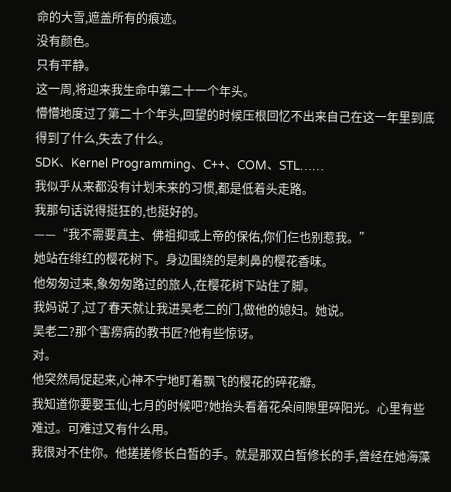命的大雪,遮盖所有的痕迹。
没有颜色。
只有平静。
这一周,将迎来我生命中第二十一个年头。
懵懵地度过了第二十个年头,回望的时候压根回忆不出来自己在这一年里到底得到了什么,失去了什么。
SDK、Kernel Programming、C++、COM、STL……
我似乎从来都没有计划未来的习惯,都是低着头走路。
我那句话说得挺狂的,也挺好的。
——“我不需要真主、佛祖抑或上帝的保佑,你们仨也别惹我。”
她站在绯红的樱花树下。身边围绕的是刺鼻的樱花香味。
他匆匆过来,象匆匆路过的旅人,在樱花树下站住了脚。
我妈说了,过了春天就让我进吴老二的门,做他的媳妇。她说。
吴老二?那个害痨病的教书匠?他有些惊讶。
对。
他突然局促起来,心神不宁地盯着飘飞的樱花的碎花瓣。
我知道你要娶玉仙,七月的时候吧?她抬头看着花朵间隙里碎阳光。心里有些难过。可难过又有什么用。
我很对不住你。他搓搓修长白皙的手。就是那双白皙修长的手,曾经在她海藻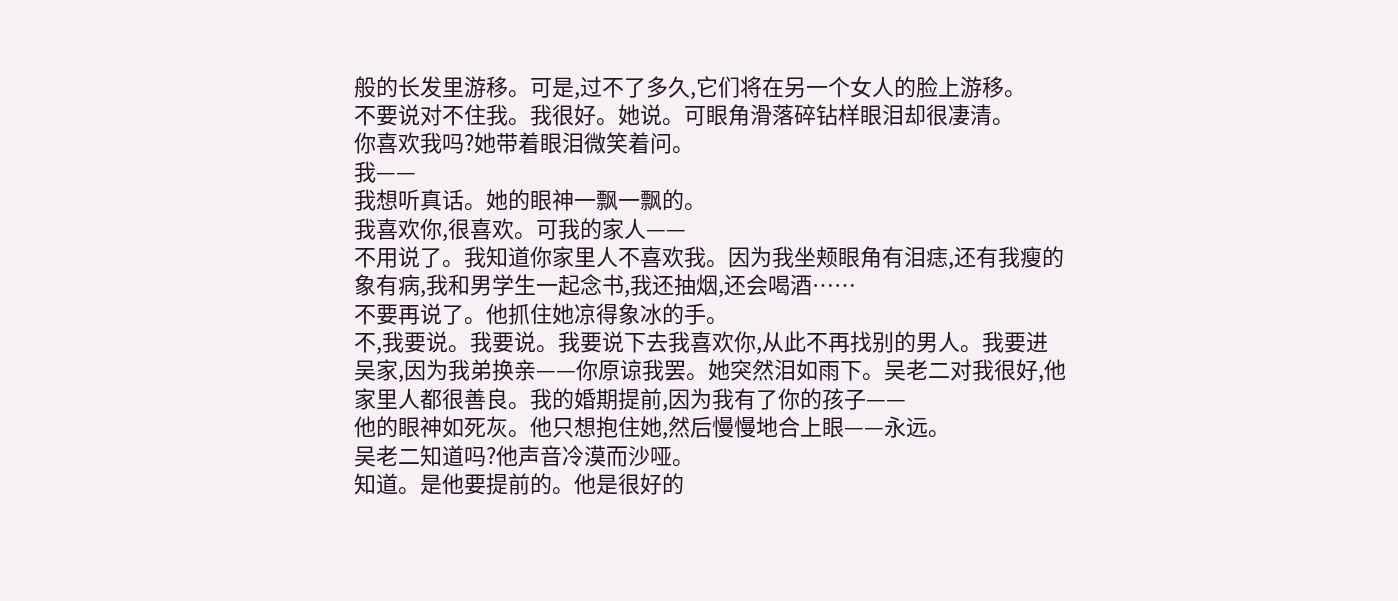般的长发里游移。可是,过不了多久,它们将在另一个女人的脸上游移。
不要说对不住我。我很好。她说。可眼角滑落碎钻样眼泪却很凄清。
你喜欢我吗?她带着眼泪微笑着问。
我——
我想听真话。她的眼神一飘一飘的。
我喜欢你,很喜欢。可我的家人——
不用说了。我知道你家里人不喜欢我。因为我坐颊眼角有泪痣,还有我瘦的象有病,我和男学生一起念书,我还抽烟,还会喝酒……
不要再说了。他抓住她凉得象冰的手。
不,我要说。我要说。我要说下去我喜欢你,从此不再找别的男人。我要进吴家,因为我弟换亲——你原谅我罢。她突然泪如雨下。吴老二对我很好,他家里人都很善良。我的婚期提前,因为我有了你的孩子——
他的眼神如死灰。他只想抱住她,然后慢慢地合上眼——永远。
吴老二知道吗?他声音冷漠而沙哑。
知道。是他要提前的。他是很好的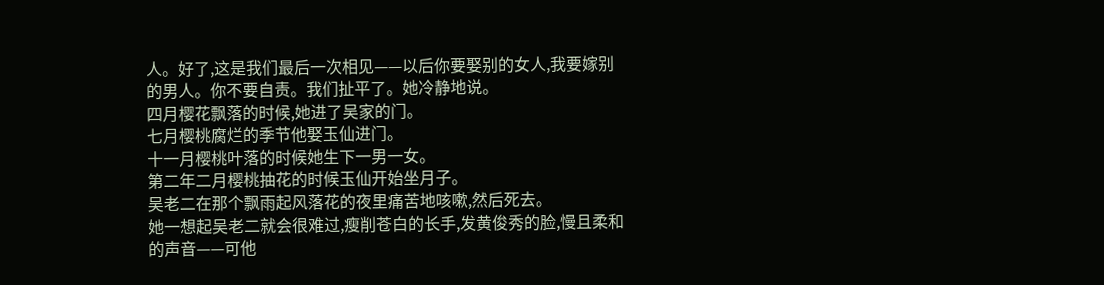人。好了,这是我们最后一次相见——以后你要娶别的女人,我要嫁别的男人。你不要自责。我们扯平了。她冷静地说。
四月樱花飘落的时候,她进了吴家的门。
七月樱桃腐烂的季节他娶玉仙进门。
十一月樱桃叶落的时候她生下一男一女。
第二年二月樱桃抽花的时候玉仙开始坐月子。
吴老二在那个飘雨起风落花的夜里痛苦地咳嗽,然后死去。
她一想起吴老二就会很难过,瘦削苍白的长手,发黄俊秀的脸,慢且柔和的声音——可他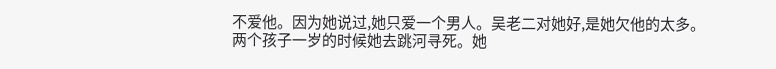不爱他。因为她说过,她只爱一个男人。吴老二对她好,是她欠他的太多。
两个孩子一岁的时候她去跳河寻死。她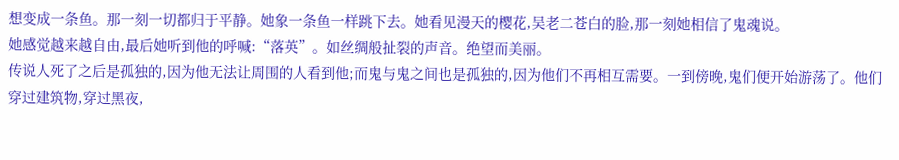想变成一条鱼。那一刻一切都归于平静。她象一条鱼一样跳下去。她看见漫天的樱花,吴老二苍白的脸,那一刻她相信了鬼魂说。
她感觉越来越自由,最后她听到他的呼喊:“落英”。如丝绸般扯裂的声音。绝望而美丽。
传说人死了之后是孤独的,因为他无法让周围的人看到他;而鬼与鬼之间也是孤独的,因为他们不再相互需要。一到傍晚,鬼们便开始游荡了。他们穿过建筑物,穿过黑夜,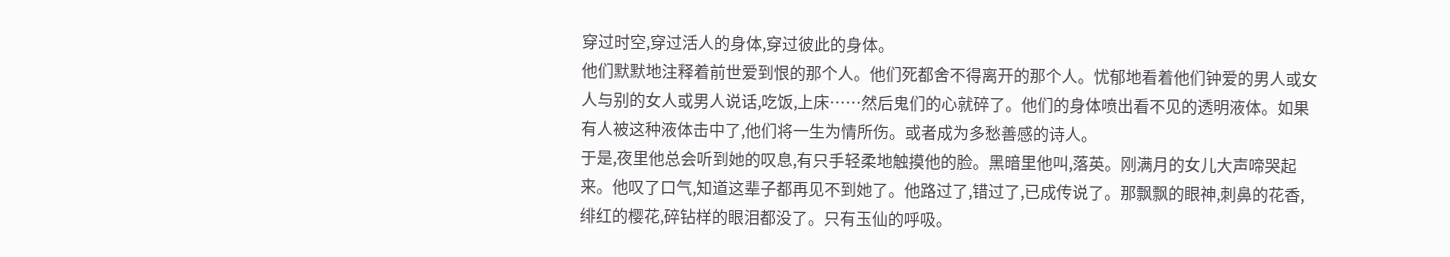穿过时空,穿过活人的身体,穿过彼此的身体。
他们默默地注释着前世爱到恨的那个人。他们死都舍不得离开的那个人。忧郁地看着他们钟爱的男人或女人与别的女人或男人说话,吃饭,上床……然后鬼们的心就碎了。他们的身体喷出看不见的透明液体。如果有人被这种液体击中了,他们将一生为情所伤。或者成为多愁善感的诗人。
于是,夜里他总会听到她的叹息,有只手轻柔地触摸他的脸。黑暗里他叫,落英。刚满月的女儿大声啼哭起来。他叹了口气,知道这辈子都再见不到她了。他路过了,错过了,已成传说了。那飘飘的眼神,刺鼻的花香,绯红的樱花,碎钻样的眼泪都没了。只有玉仙的呼吸。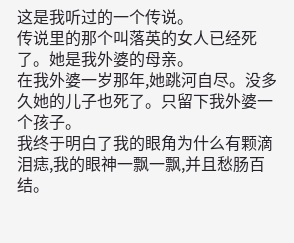这是我听过的一个传说。
传说里的那个叫落英的女人已经死了。她是我外婆的母亲。
在我外婆一岁那年,她跳河自尽。没多久她的儿子也死了。只留下我外婆一个孩子。
我终于明白了我的眼角为什么有颗滴泪痣,我的眼神一飘一飘,并且愁肠百结。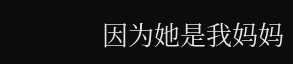因为她是我妈妈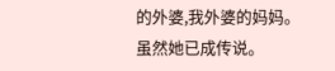的外婆,我外婆的妈妈。
虽然她已成传说。